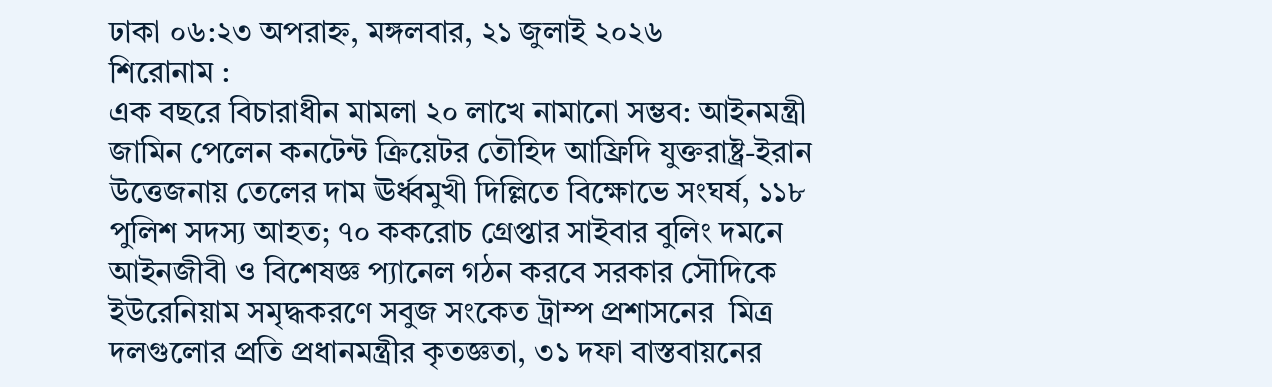ঢাকা ০৬:২৩ অপরাহ্ন, মঙ্গলবার, ২১ জুলাই ২০২৬
শিরোনাম :
এক বছরে বিচারাধীন মামলা ২০ লাখে নামানো সম্ভব: আইনমন্ত্রী জামিন পেলেন কনটেন্ট ক্রিয়েটর তৌহিদ আফ্রিদি যুক্তরাষ্ট্র-ইরান উত্তেজনায় তেলের দাম ঊর্ধ্বমুখী দিল্লিতে বিক্ষোভে সংঘর্ষ, ১১৮ পুলিশ সদস্য আহত; ৭০ ককরোচ গ্রেপ্তার সাইবার বুলিং দমনে আইনজীবী ও বিশেষজ্ঞ প্যানেল গঠন করবে সরকার সৌদিকে ইউরেনিয়াম সমৃদ্ধকরণে সবুজ সংকেত ট্রাম্প প্রশাসনের  মিত্র দলগুলোর প্রতি প্রধানমন্ত্রীর কৃতজ্ঞতা, ৩১ দফা বাস্তবায়নের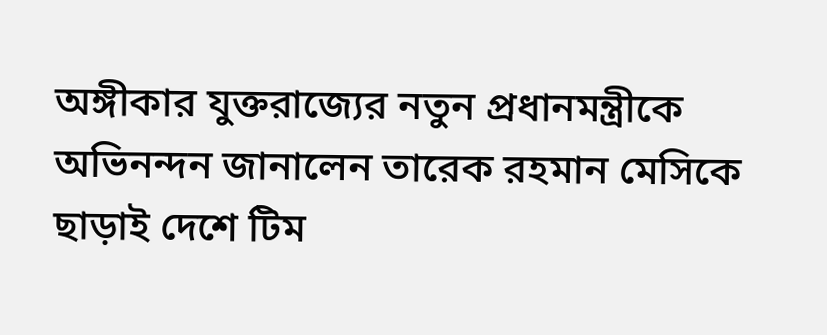অঙ্গীকার যুক্তরাজ্যের নতুন প্রধানমন্ত্রীকে অভিনন্দন জানালেন তারেক রহমান মেসিকে ছাড়াই দেশে টিম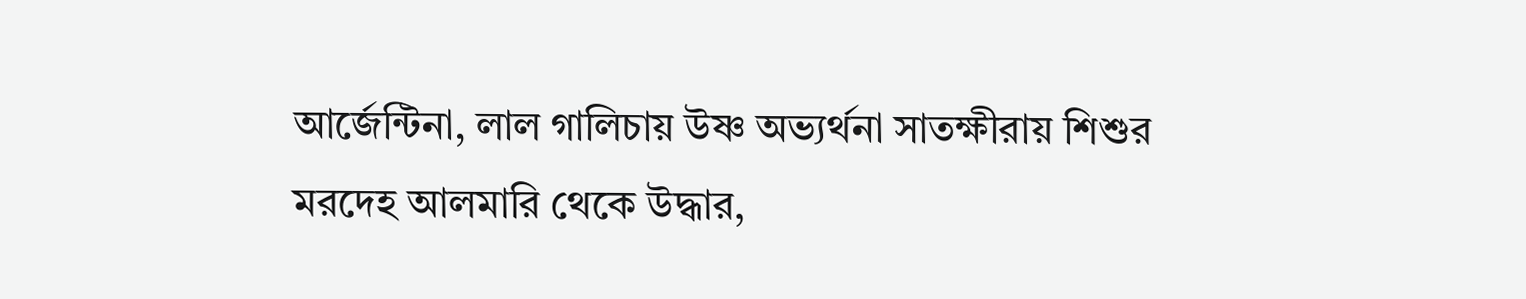আর্জেন্টিনা, লাল গালিচায় উষ্ণ অভ্যর্থনা সাতক্ষীরায় শিশুর মরদেহ আলমারি থেকে উদ্ধার,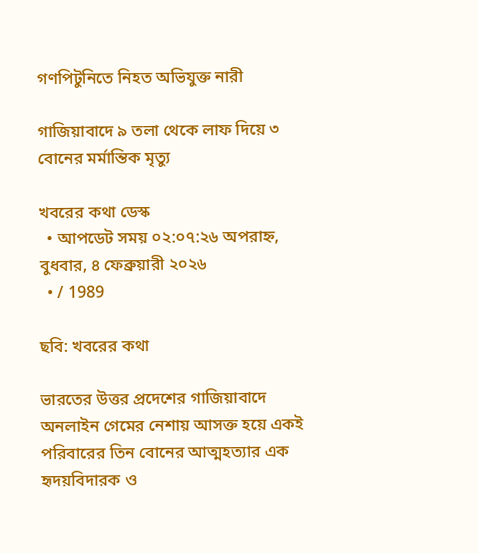গণপিটুনিতে নিহত অভিযুক্ত নারী

গাজিয়াবাদে ৯ তলা থেকে লাফ দিয়ে ৩ বোনের মর্মান্তিক মৃত্যু

খবরের কথা ডেস্ক
  • আপডেট সময় ০২:০৭:২৬ অপরাহ্ন, বুধবার, ৪ ফেব্রুয়ারী ২০২৬
  • / 1989

ছবি: খবরের কথা

ভারতের উত্তর প্রদেশের গাজিয়াবাদে অনলাইন গেমের নেশায় আসক্ত হয়ে একই পরিবারের তিন বোনের আত্মহত্যার এক হৃদয়বিদারক ও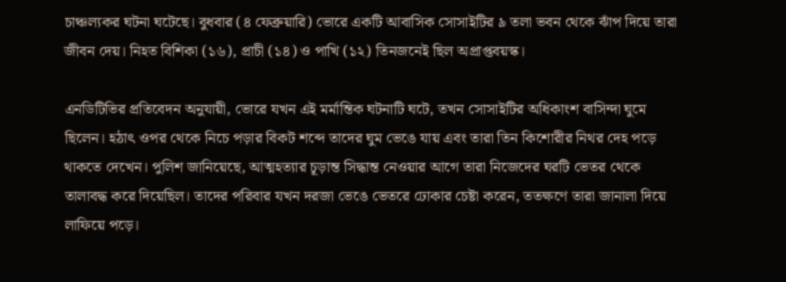চাঞ্চল্যকর ঘটনা ঘটেছে। বুধবার (৪ ফেব্রুয়ারি) ভোরে একটি আবাসিক সোসাইটির ৯ তলা ভবন থেকে ঝাঁপ দিয়ে তারা জীবন দেয়। নিহত বিশিকা (১৬), প্রাচী (১৪) ও পাখি (১২) তিনজনেই ছিল অপ্রাপ্তবয়স্ক।

এনডিটিভির প্রতিবেদন অনুযায়ী, ভোরে যখন এই মর্মান্তিক ঘটনাটি ঘটে, তখন সোসাইটির অধিকাংশ বাসিন্দা ঘুমে ছিলেন। হঠাৎ ওপর থেকে নিচে পড়ার বিকট শব্দে তাদের ঘুম ভেঙে যায় এবং তারা তিন কিশোরীর নিথর দেহ পড়ে থাকতে দেখেন। পুলিশ জানিয়েছে, আত্মহত্যার চূড়ান্ত সিদ্ধান্ত নেওয়ার আগে তারা নিজেদের ঘরটি ভেতর থেকে তালাবদ্ধ করে দিয়েছিল। তাদের পরিবার যখন দরজা ভেঙে ভেতরে ঢোকার চেষ্টা করেন, ততক্ষণে তারা জানালা দিয়ে লাফিয়ে পড়ে।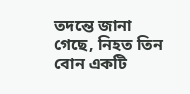তদন্তে জানা গেছে, নিহত তিন বোন একটি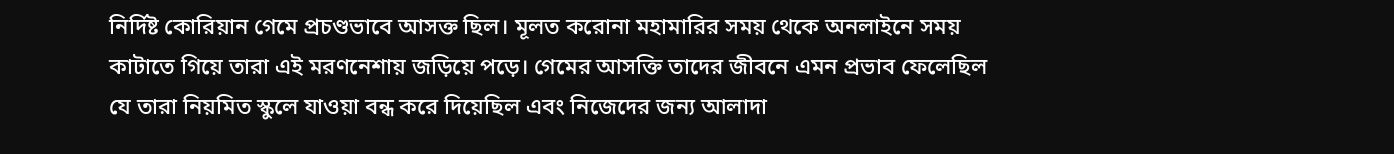নির্দিষ্ট কোরিয়ান গেমে প্রচণ্ডভাবে আসক্ত ছিল। মূলত করোনা মহামারির সময় থেকে অনলাইনে সময় কাটাতে গিয়ে তারা এই মরণনেশায় জড়িয়ে পড়ে। গেমের আসক্তি তাদের জীবনে এমন প্রভাব ফেলেছিল যে তারা নিয়মিত স্কুলে যাওয়া বন্ধ করে দিয়েছিল এবং নিজেদের জন্য আলাদা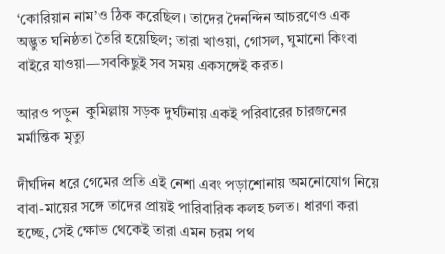‘কোরিয়ান নাম’ও ঠিক করেছিল। তাদের দৈনন্দিন আচরণেও এক অদ্ভুত ঘনিষ্ঠতা তৈরি হয়েছিল; তারা খাওয়া, গোসল, ঘুমানো কিংবা বাইরে যাওয়া—সবকিছুই সব সময় একসঙ্গেই করত।

আরও পড়ুন  কুমিল্লায় সড়ক দুর্ঘটনায় একই পরিবারের চারজনের মর্মান্তিক মৃত্যু

দীর্ঘদিন ধরে গেমের প্রতি এই নেশা এবং পড়াশোনায় অমনোযোগ নিয়ে বাবা-মায়ের সঙ্গে তাদের প্রায়ই পারিবারিক কলহ চলত। ধারণা করা হচ্ছে, সেই ক্ষোভ থেকেই তারা এমন চরম পথ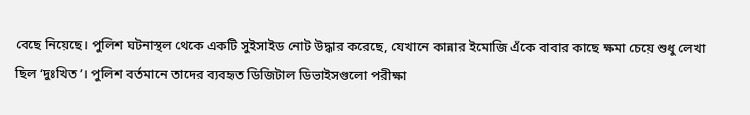বেছে নিয়েছে। পুলিশ ঘটনাস্থল থেকে একটি সুইসাইড নোট উদ্ধার করেছে, যেখানে কান্নার ইমোজি এঁকে বাবার কাছে ক্ষমা চেয়ে শুধু লেখা ছিল ‘দুঃখিত’। পুলিশ বর্তমানে তাদের ব্যবহৃত ডিজিটাল ডিভাইসগুলো পরীক্ষা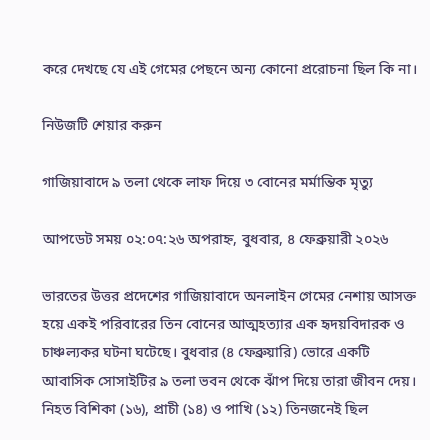করে দেখছে যে এই গেমের পেছনে অন্য কোনো প্ররোচনা ছিল কি না।

নিউজটি শেয়ার করুন

গাজিয়াবাদে ৯ তলা থেকে লাফ দিয়ে ৩ বোনের মর্মান্তিক মৃত্যু

আপডেট সময় ০২:০৭:২৬ অপরাহ্ন, বুধবার, ৪ ফেব্রুয়ারী ২০২৬

ভারতের উত্তর প্রদেশের গাজিয়াবাদে অনলাইন গেমের নেশায় আসক্ত হয়ে একই পরিবারের তিন বোনের আত্মহত্যার এক হৃদয়বিদারক ও চাঞ্চল্যকর ঘটনা ঘটেছে। বুধবার (৪ ফেব্রুয়ারি) ভোরে একটি আবাসিক সোসাইটির ৯ তলা ভবন থেকে ঝাঁপ দিয়ে তারা জীবন দেয়। নিহত বিশিকা (১৬), প্রাচী (১৪) ও পাখি (১২) তিনজনেই ছিল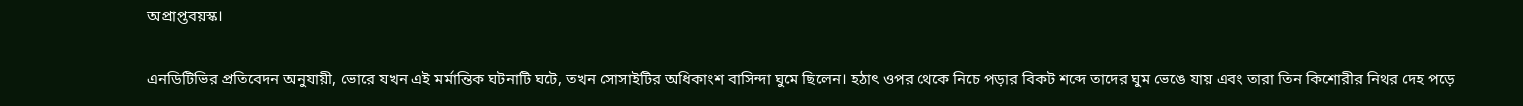অপ্রাপ্তবয়স্ক।

এনডিটিভির প্রতিবেদন অনুযায়ী, ভোরে যখন এই মর্মান্তিক ঘটনাটি ঘটে, তখন সোসাইটির অধিকাংশ বাসিন্দা ঘুমে ছিলেন। হঠাৎ ওপর থেকে নিচে পড়ার বিকট শব্দে তাদের ঘুম ভেঙে যায় এবং তারা তিন কিশোরীর নিথর দেহ পড়ে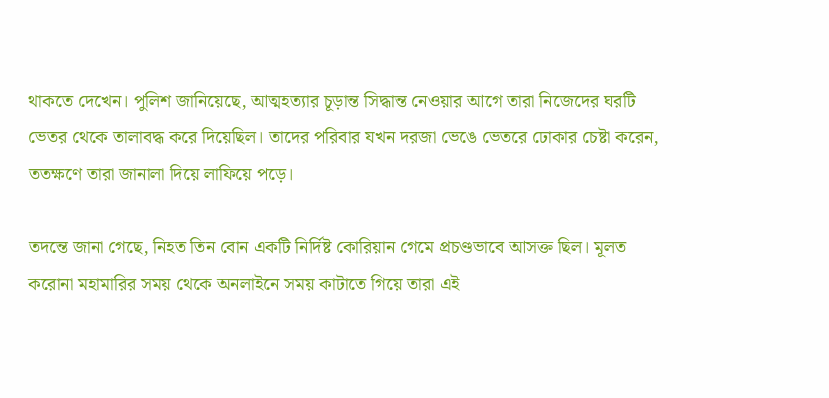থাকতে দেখেন। পুলিশ জানিয়েছে, আত্মহত্যার চূড়ান্ত সিদ্ধান্ত নেওয়ার আগে তারা নিজেদের ঘরটি ভেতর থেকে তালাবদ্ধ করে দিয়েছিল। তাদের পরিবার যখন দরজা ভেঙে ভেতরে ঢোকার চেষ্টা করেন, ততক্ষণে তারা জানালা দিয়ে লাফিয়ে পড়ে।

তদন্তে জানা গেছে, নিহত তিন বোন একটি নির্দিষ্ট কোরিয়ান গেমে প্রচণ্ডভাবে আসক্ত ছিল। মূলত করোনা মহামারির সময় থেকে অনলাইনে সময় কাটাতে গিয়ে তারা এই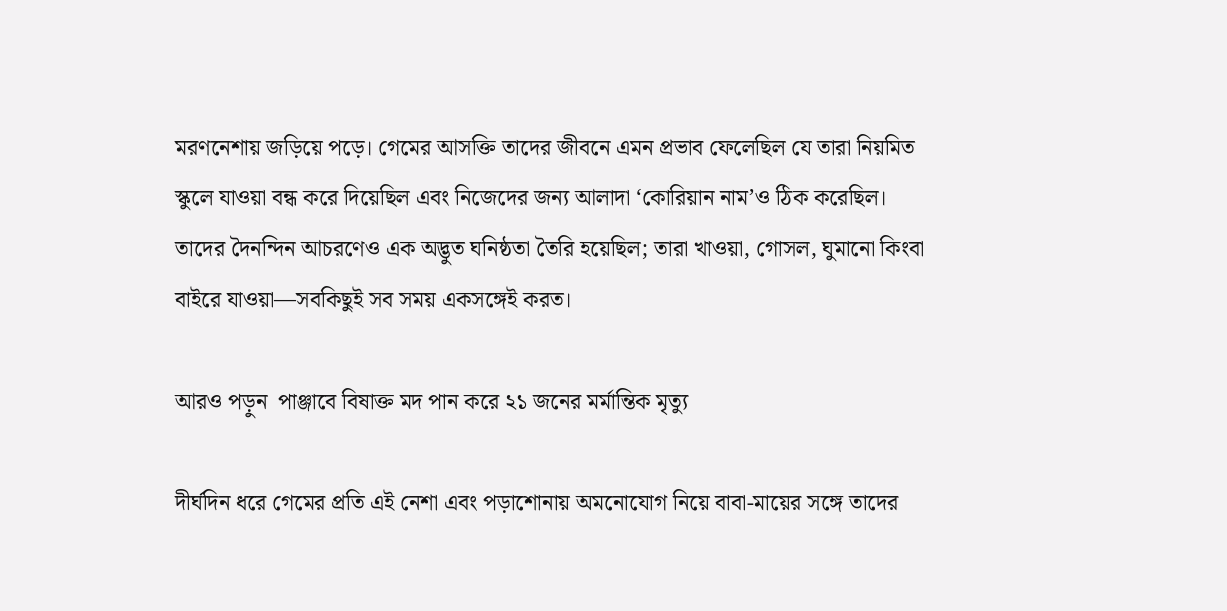মরণনেশায় জড়িয়ে পড়ে। গেমের আসক্তি তাদের জীবনে এমন প্রভাব ফেলেছিল যে তারা নিয়মিত স্কুলে যাওয়া বন্ধ করে দিয়েছিল এবং নিজেদের জন্য আলাদা ‘কোরিয়ান নাম’ও ঠিক করেছিল। তাদের দৈনন্দিন আচরণেও এক অদ্ভুত ঘনিষ্ঠতা তৈরি হয়েছিল; তারা খাওয়া, গোসল, ঘুমানো কিংবা বাইরে যাওয়া—সবকিছুই সব সময় একসঙ্গেই করত।

আরও পড়ুন  পাঞ্জাবে বিষাক্ত মদ পান করে ২১ জনের মর্মান্তিক মৃত্যু

দীর্ঘদিন ধরে গেমের প্রতি এই নেশা এবং পড়াশোনায় অমনোযোগ নিয়ে বাবা-মায়ের সঙ্গে তাদের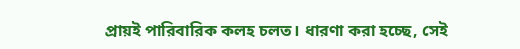প্রায়ই পারিবারিক কলহ চলত। ধারণা করা হচ্ছে, সেই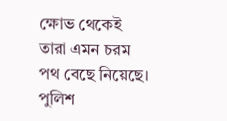ক্ষোভ থেকেই তারা এমন চরম পথ বেছে নিয়েছে। পুলিশ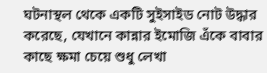ঘটনাস্থল থেকে একটি সুইসাইড নোট উদ্ধার করেছে, যেখানে কান্নার ইমোজি এঁকে বাবার কাছে ক্ষমা চেয়ে শুধু লেখা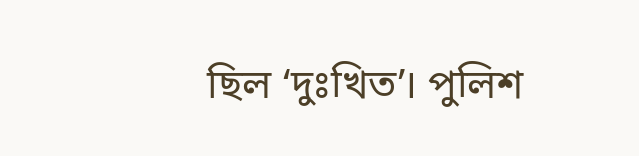ছিল ‘দুঃখিত’। পুলিশ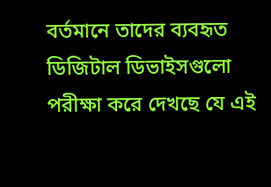বর্তমানে তাদের ব্যবহৃত ডিজিটাল ডিভাইসগুলো পরীক্ষা করে দেখছে যে এই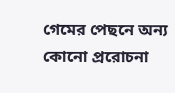গেমের পেছনে অন্য কোনো প্ররোচনা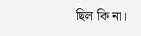ছিল কি না।